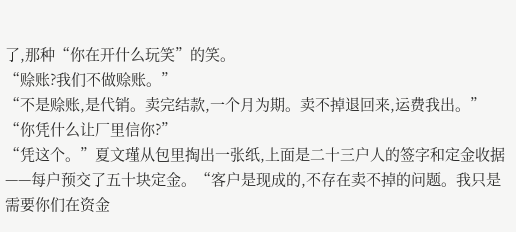了,那种“你在开什么玩笑”的笑。
“赊账?我们不做赊账。”
“不是赊账,是代销。卖完结款,一个月为期。卖不掉退回来,运费我出。”
“你凭什么让厂里信你?”
“凭这个。”夏文瑾从包里掏出一张纸,上面是二十三户人的签字和定金收据——每户预交了五十块定金。“客户是现成的,不存在卖不掉的问题。我只是需要你们在资金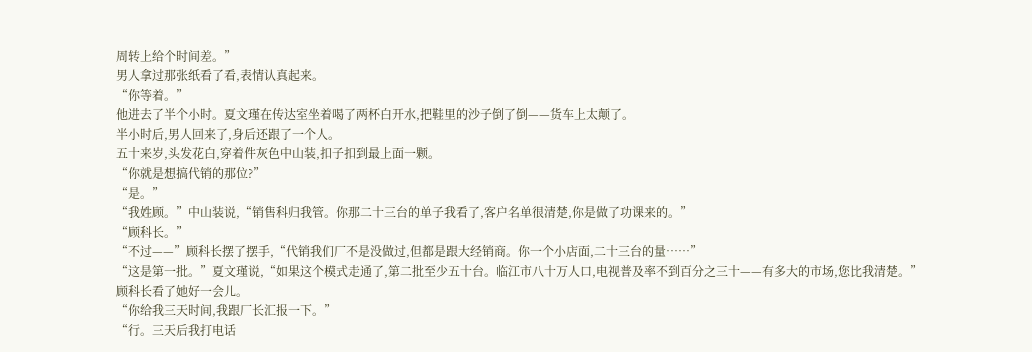周转上给个时间差。”
男人拿过那张纸看了看,表情认真起来。
“你等着。”
他进去了半个小时。夏文瑾在传达室坐着喝了两杯白开水,把鞋里的沙子倒了倒——货车上太颠了。
半小时后,男人回来了,身后还跟了一个人。
五十来岁,头发花白,穿着件灰色中山装,扣子扣到最上面一颗。
“你就是想搞代销的那位?”
“是。”
“我姓顾。”中山装说,“销售科归我管。你那二十三台的单子我看了,客户名单很清楚,你是做了功课来的。”
“顾科长。”
“不过——”顾科长摆了摆手,“代销我们厂不是没做过,但都是跟大经销商。你一个小店面,二十三台的量……”
“这是第一批。”夏文瑾说,“如果这个模式走通了,第二批至少五十台。临江市八十万人口,电视普及率不到百分之三十——有多大的市场,您比我清楚。”
顾科长看了她好一会儿。
“你给我三天时间,我跟厂长汇报一下。”
“行。三天后我打电话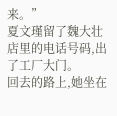来。”
夏文瑾留了魏大壮店里的电话号码,出了工厂大门。
回去的路上,她坐在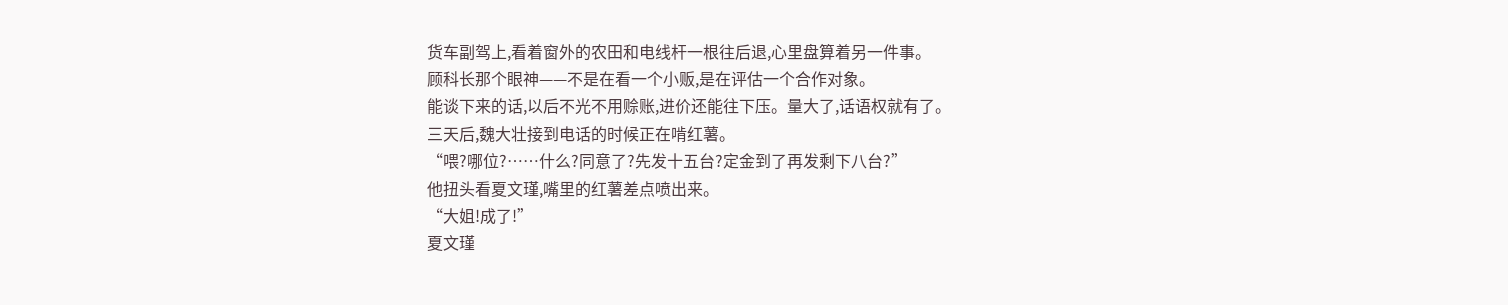货车副驾上,看着窗外的农田和电线杆一根往后退,心里盘算着另一件事。
顾科长那个眼神——不是在看一个小贩,是在评估一个合作对象。
能谈下来的话,以后不光不用赊账,进价还能往下压。量大了,话语权就有了。
三天后,魏大壮接到电话的时候正在啃红薯。
“喂?哪位?……什么?同意了?先发十五台?定金到了再发剩下八台?”
他扭头看夏文瑾,嘴里的红薯差点喷出来。
“大姐!成了!”
夏文瑾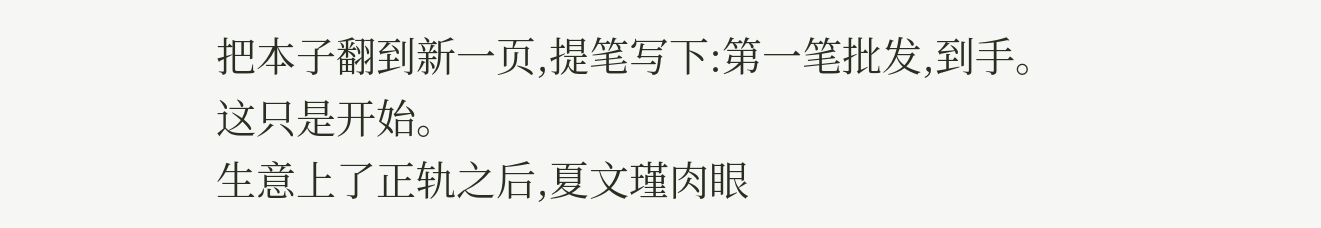把本子翻到新一页,提笔写下:第一笔批发,到手。
这只是开始。
生意上了正轨之后,夏文瑾肉眼